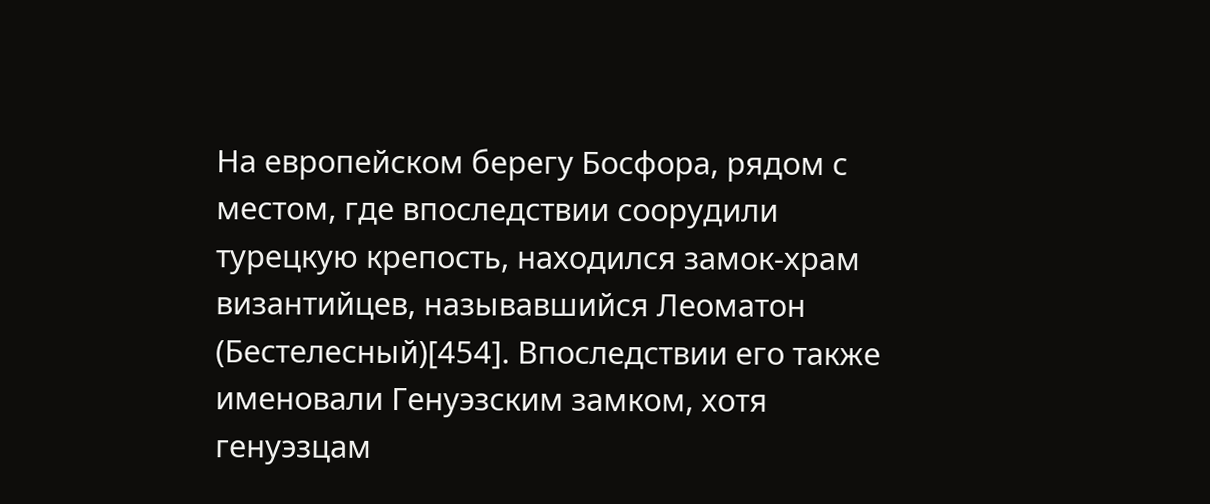На европейском берегу Босфора, рядом с местом, где впоследствии соорудили турецкую крепость, находился замок-храм византийцев, называвшийся Леоматон (Бестелесный)[454]. Впоследствии его также именовали Генуэзским замком, хотя генуэзцам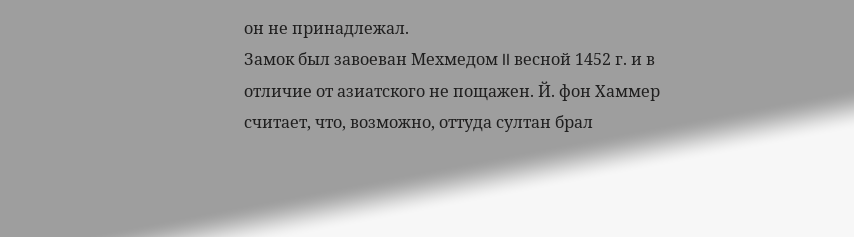он не принадлежал.
Замок был завоеван Мехмедом II весной 1452 г. и в отличие от азиатского не пощажен. Й. фон Хаммер считает, что, возможно, оттуда султан брал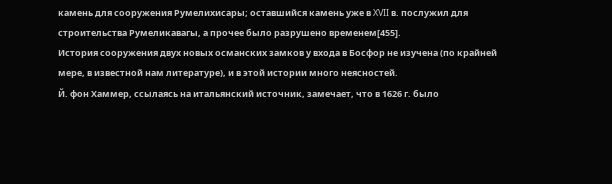камень для сооружения Румелихисары; оставшийся камень уже в XVII в. послужил для строительства Румеликавагы, а прочее было разрушено временем[455].
История сооружения двух новых османских замков у входа в Босфор не изучена (по крайней мере, в известной нам литературе), и в этой истории много неясностей.
Й. фон Хаммер, ссылаясь на итальянский источник, замечает, что в 1626 г. было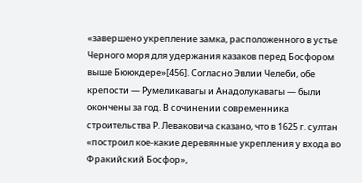«завершено укрепление замка, расположенного в устье Черного моря для удержания казаков перед Босфором выше Бююкдере»[456]. Согласно Эвлии Челеби, обе крепости — Румеликавагы и Анадолукавагы — были окончены за год. В сочинении современника строительства Р. Леваковича сказано, что в 1625 г. султан «построил кое-какие деревянные укрепления у входа во Фракийский Босфор»,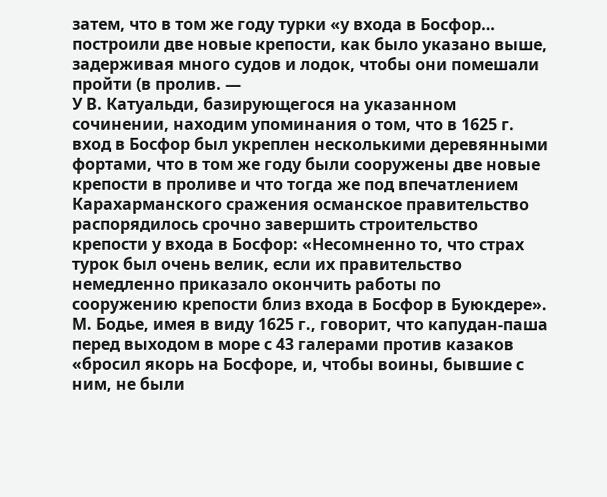затем, что в том же году турки «у входа в Босфор… построили две новые крепости, как было указано выше, задерживая много судов и лодок, чтобы они помешали пройти (в пролив. —
У В. Катуальди, базирующегося на указанном сочинении, находим упоминания о том, что в 1625 г. вход в Босфор был укреплен несколькими деревянными фортами, что в том же году были сооружены две новые крепости в проливе и что тогда же под впечатлением Карахарманского сражения османское правительство распорядилось срочно завершить строительство крепости у входа в Босфор: «Несомненно то, что страх турок был очень велик, если их правительство немедленно приказало окончить работы по сооружению крепости близ входа в Босфор в Буюкдере».
М. Бодье, имея в виду 1625 г., говорит, что капудан-паша перед выходом в море с 43 галерами против казаков «бросил якорь на Босфоре, и, чтобы воины, бывшие с ним, не были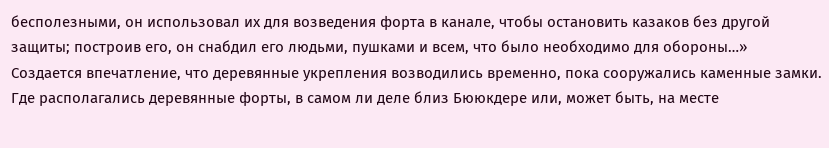бесполезными, он использовал их для возведения форта в канале, чтобы остановить казаков без другой защиты; построив его, он снабдил его людьми, пушками и всем, что было необходимо для обороны…»
Создается впечатление, что деревянные укрепления возводились временно, пока сооружались каменные замки. Где располагались деревянные форты, в самом ли деле близ Бююкдере или, может быть, на месте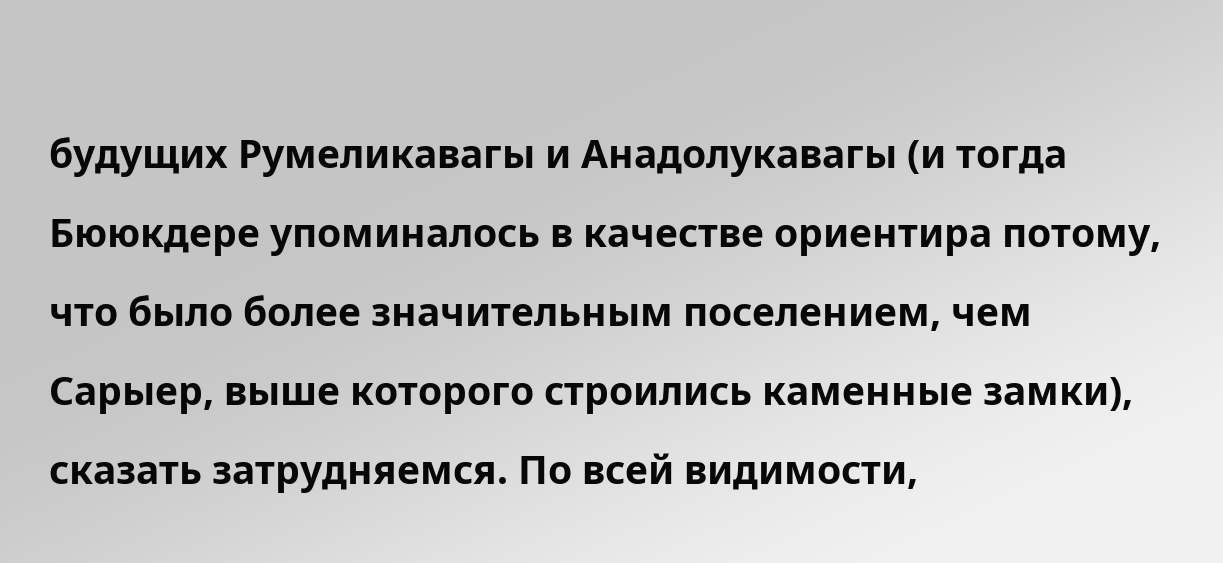будущих Румеликавагы и Анадолукавагы (и тогда Бююкдере упоминалось в качестве ориентира потому, что было более значительным поселением, чем Сарыер, выше которого строились каменные замки), сказать затрудняемся. По всей видимости,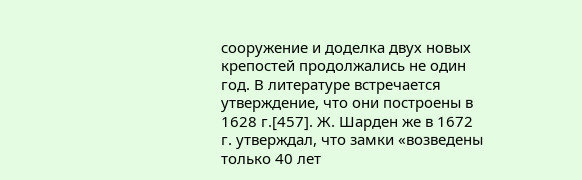сооружение и доделка двух новых крепостей продолжались не один год. В литературе встречается утверждение, что они построены в 1628 г.[457]. Ж. Шарден же в 1672 г. утверждал, что замки «возведены только 40 лет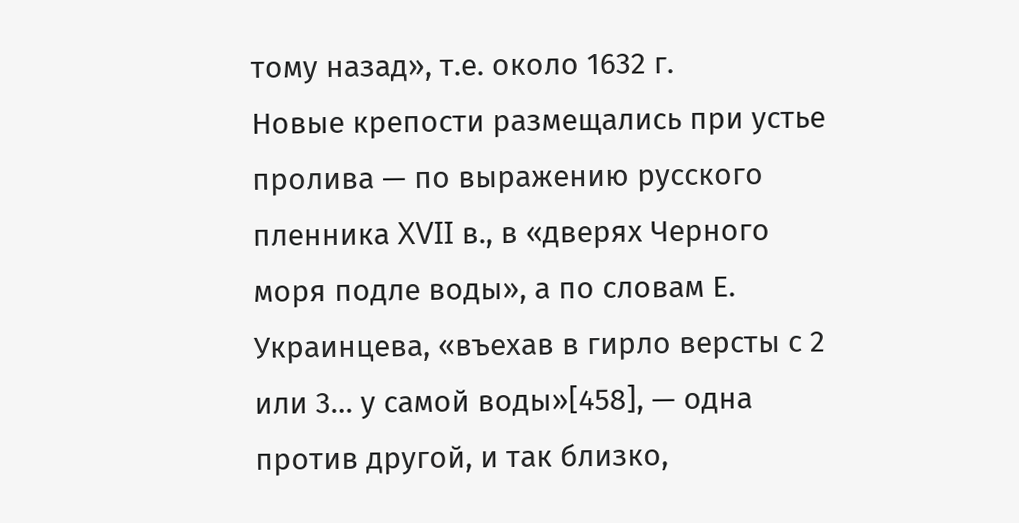тому назад», т.е. около 1632 г.
Новые крепости размещались при устье пролива — по выражению русского пленника XVII в., в «дверях Черного моря подле воды», а по словам Е. Украинцева, «въехав в гирло версты с 2 или 3… у самой воды»[458], — одна против другой, и так близко,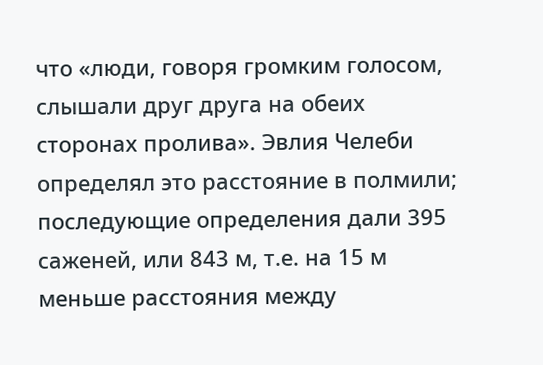что «люди, говоря громким голосом, слышали друг друга на обеих сторонах пролива». Эвлия Челеби определял это расстояние в полмили; последующие определения дали 395 саженей, или 843 м, т.е. на 15 м меньше расстояния между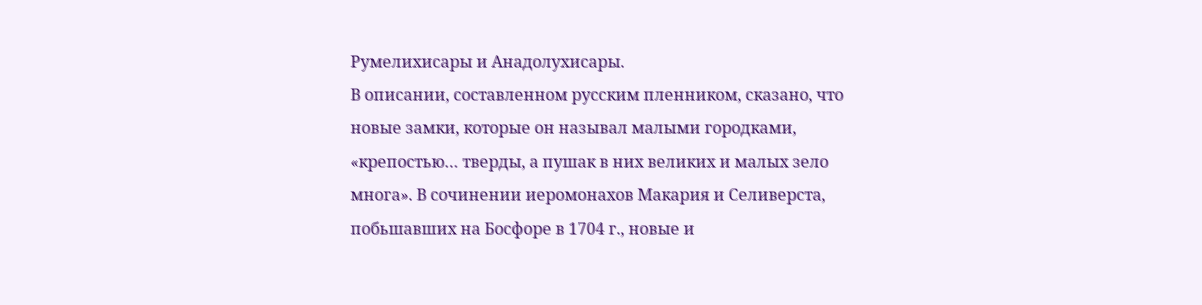Румелихисары и Анадолухисары.
В описании, составленном русским пленником, сказано, что новые замки, которые он называл малыми городками, «крепостью… тверды, а пушак в них великих и малых зело многа». В сочинении иеромонахов Макария и Селиверста, побьшавших на Босфоре в 1704 г., новые и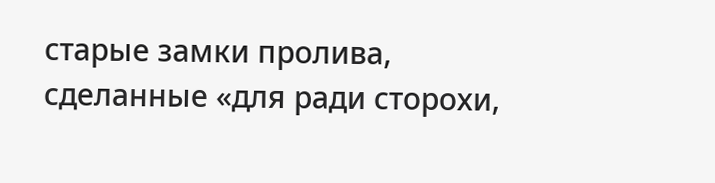старые замки пролива, сделанные «для ради сторохи,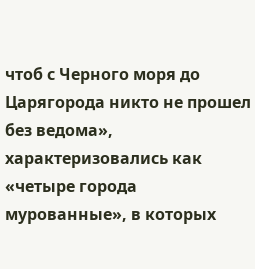чтоб с Черного моря до Царягорода никто не прошел без ведома», характеризовались как «четыре города мурованные», в которых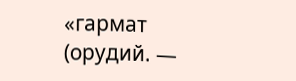«гармат (орудий. —